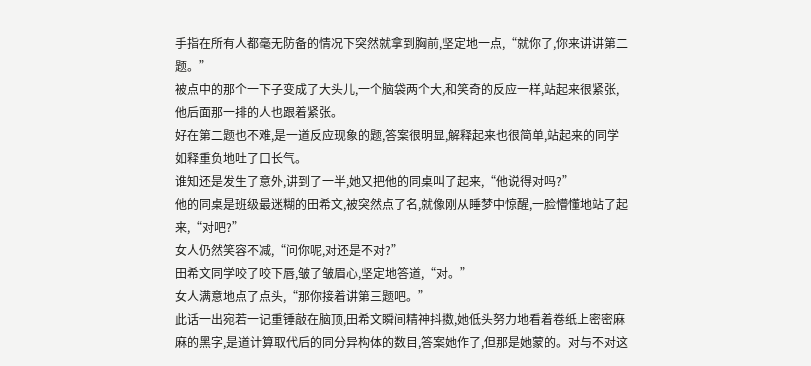手指在所有人都毫无防备的情况下突然就拿到胸前,坚定地一点,“就你了,你来讲讲第二题。”
被点中的那个一下子变成了大头儿,一个脑袋两个大,和笑奇的反应一样,站起来很紧张,他后面那一排的人也跟着紧张。
好在第二题也不难,是一道反应现象的题,答案很明显,解释起来也很简单,站起来的同学如释重负地吐了口长气。
谁知还是发生了意外,讲到了一半,她又把他的同桌叫了起来,“他说得对吗?”
他的同桌是班级最迷糊的田希文,被突然点了名,就像刚从睡梦中惊醒,一脸懵懂地站了起来,“对吧?”
女人仍然笑容不减,“问你呢,对还是不对?”
田希文同学咬了咬下唇,皱了皱眉心,坚定地答道,“对。”
女人满意地点了点头,“那你接着讲第三题吧。”
此话一出宛若一记重锤敲在脑顶,田希文瞬间精神抖擞,她低头努力地看着卷纸上密密麻麻的黑字,是道计算取代后的同分异构体的数目,答案她作了,但那是她蒙的。对与不对这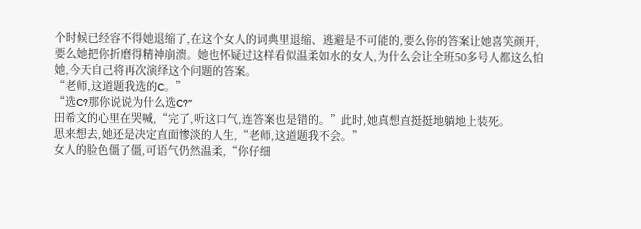个时候已经容不得她退缩了,在这个女人的词典里退缩、逃避是不可能的,要么你的答案让她喜笑颜开,要么她把你折磨得精神崩溃。她也怀疑过这样看似温柔如水的女人,为什么会让全班50多号人都这么怕她,今天自己将再次演绎这个问题的答案。
“老师,这道题我选的C。”
“选C?那你说说为什么选C?”
田希文的心里在哭喊,“完了,听这口气,连答案也是错的。”此时,她真想直挺挺地躺地上装死。
思来想去,她还是决定直面惨淡的人生,“老师,这道题我不会。”
女人的脸色僵了僵,可语气仍然温柔,“你仔细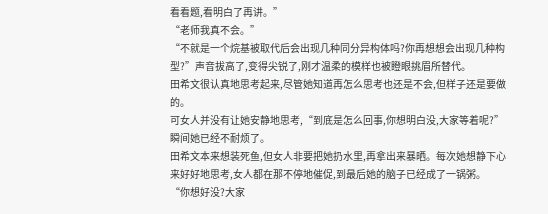看看题,看明白了再讲。”
“老师我真不会。”
“不就是一个烷基被取代后会出现几种同分异构体吗?你再想想会出现几种构型?”声音拔高了,变得尖锐了,刚才温柔的模样也被瞪眼挑眉所替代。
田希文很认真地思考起来,尽管她知道再怎么思考也还是不会,但样子还是要做的。
可女人并没有让她安静地思考,“到底是怎么回事,你想明白没,大家等着呢?”瞬间她已经不耐烦了。
田希文本来想装死鱼,但女人非要把她扔水里,再拿出来暴晒。每次她想静下心来好好地思考,女人都在那不停地催促,到最后她的脑子已经成了一锅粥。
“你想好没?大家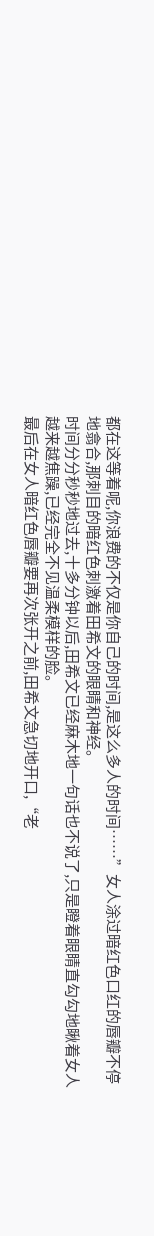都在这等着呢,你浪费的不仅是你自己的时间,是这么多人的时间……”女人涂过暗红色口红的唇瓣不停地翕合,那刺目的暗红色刺激着田希文的眼睛和神经。
时间分分秒秒地过去,十多分钟以后,田希文已经麻木地一句话也不说了,只是瞪着眼睛直勾勾地瞅着女人越来越焦躁,已经完全不见温柔模样的脸。
最后在女人暗红色唇瓣要再次张开之前,田希文急切地开口,“老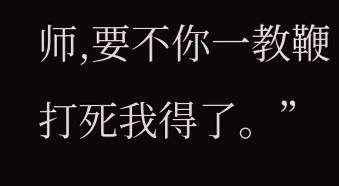师,要不你一教鞭打死我得了。”